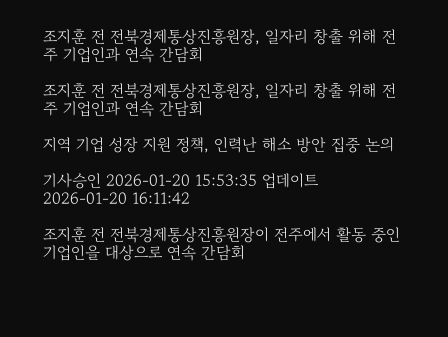조지훈 전 전북경제통상진흥원장, 일자리 창출 위해 전주 기업인과 연속 간담회

조지훈 전 전북경제통상진흥원장, 일자리 창출 위해 전주 기업인과 연속 간담회

지역 기업 성장 지원 정책, 인력난 해소 방안 집중 논의

기사승인 2026-01-20 15:53:35 업데이트 2026-01-20 16:11:42

조지훈 전 전북경제통상진흥원장이 전주에서 활동 중인 기업인을 대상으로 연속 간담회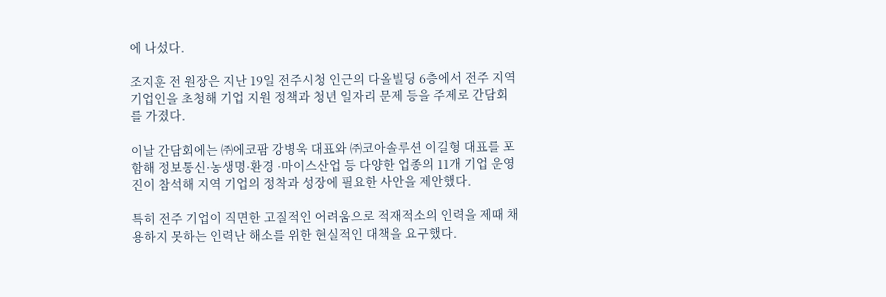에 나섰다.

조지훈 전 원장은 지난 19일 전주시청 인근의 다올빌딩 6층에서 전주 지역 기업인을 초청해 기업 지원 정책과 청년 일자리 문제 등을 주제로 간담회를 가졌다.

이날 간담회에는 ㈜에코팜 강병욱 대표와 ㈜코아솔루션 이길형 대표를 포함해 정보통신·농생명·환경 ·마이스산업 등 다양한 업종의 11개 기업 운영진이 참석해 지역 기업의 정착과 성장에 필요한 사안을 제안했다.

특히 전주 기업이 직면한 고질적인 어려움으로 적재적소의 인력을 제때 채용하지 못하는 인력난 해소를 위한 현실적인 대책을 요구했다.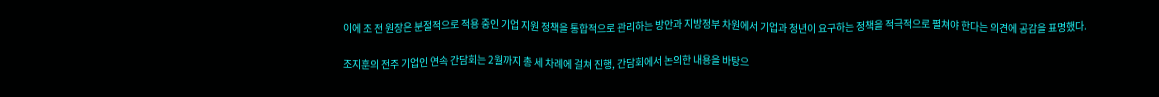이에 조 전 원장은 분절적으로 적용 중인 기업 지원 정책을 통합적으로 관리하는 방안과 지방정부 차원에서 기업과 청년이 요구하는 정책을 적극적으로 펼쳐야 한다는 의견에 공감을 표명했다.

조지훈의 전주 기업인 연속 간담회는 2월까지 총 세 차례에 걸쳐 진행, 간담회에서 논의한 내용을 바탕으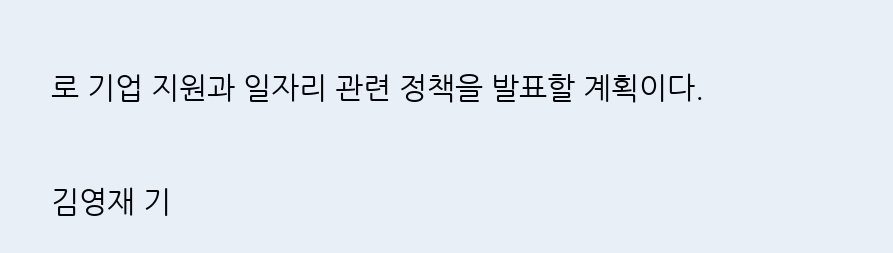로 기업 지원과 일자리 관련 정책을 발표할 계획이다.

김영재 기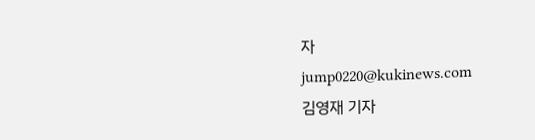자
jump0220@kukinews.com
김영재 기자